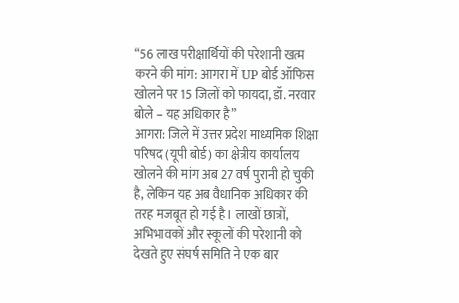“56 लाख परीक्षार्थियों की परेशानी खत्म करने की मांग: आगरा में UP बोर्ड ऑफिस खोलने पर 15 जिलों को फायदा, डॉ. नरवार बोले – यह अधिकार है”
आगरा: जिले में उत्तर प्रदेश माध्यमिक शिक्षा परिषद (यूपी बोर्ड) का क्षेत्रीय कार्यालय खोलने की मांग अब 27 वर्ष पुरानी हो चुकी है, लेकिन यह अब वैधानिक अधिकार की तरह मजबूत हो गई है। लाखों छात्रों, अभिभावकों और स्कूलों की परेशानी को देखते हुए संघर्ष समिति ने एक बार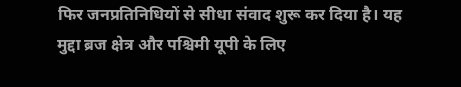फिर जनप्रतिनिधियों से सीधा संवाद शुरू कर दिया है। यह मुद्दा ब्रज क्षेत्र और पश्चिमी यूपी के लिए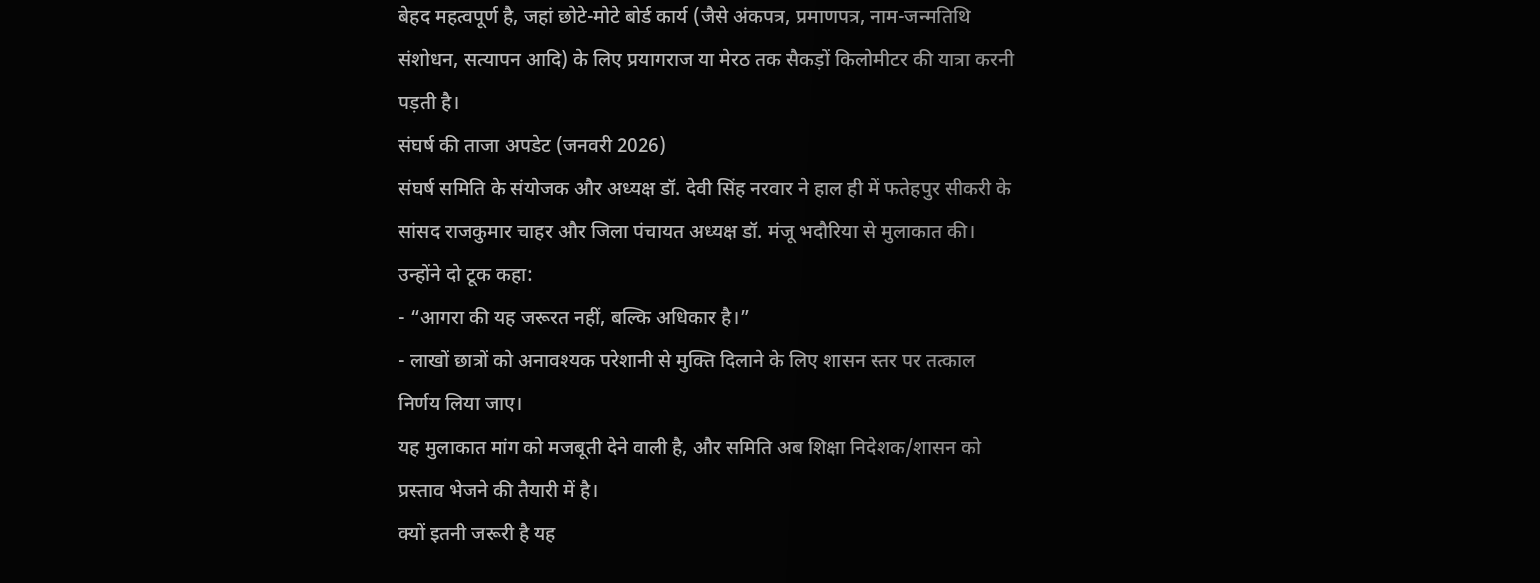बेहद महत्वपूर्ण है, जहां छोटे-मोटे बोर्ड कार्य (जैसे अंकपत्र, प्रमाणपत्र, नाम-जन्मतिथि संशोधन, सत्यापन आदि) के लिए प्रयागराज या मेरठ तक सैकड़ों किलोमीटर की यात्रा करनी पड़ती है।
संघर्ष की ताजा अपडेट (जनवरी 2026)
संघर्ष समिति के संयोजक और अध्यक्ष डॉ. देवी सिंह नरवार ने हाल ही में फतेहपुर सीकरी के सांसद राजकुमार चाहर और जिला पंचायत अध्यक्ष डॉ. मंजू भदौरिया से मुलाकात की। उन्होंने दो टूक कहा:
- “आगरा की यह जरूरत नहीं, बल्कि अधिकार है।”
- लाखों छात्रों को अनावश्यक परेशानी से मुक्ति दिलाने के लिए शासन स्तर पर तत्काल निर्णय लिया जाए।
यह मुलाकात मांग को मजबूती देने वाली है, और समिति अब शिक्षा निदेशक/शासन को प्रस्ताव भेजने की तैयारी में है।
क्यों इतनी जरूरी है यह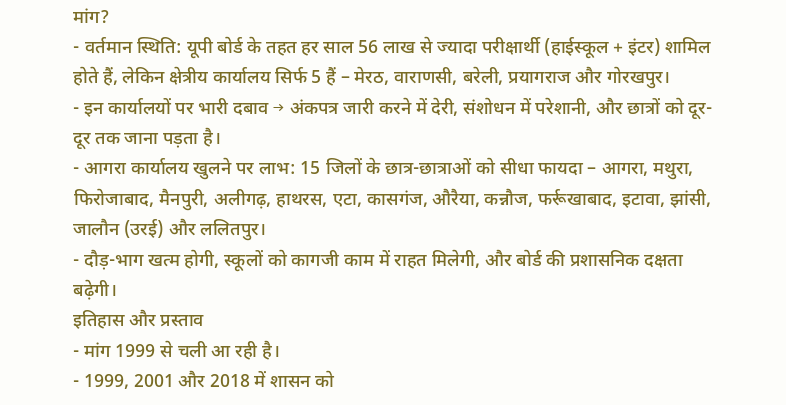मांग?
- वर्तमान स्थिति: यूपी बोर्ड के तहत हर साल 56 लाख से ज्यादा परीक्षार्थी (हाईस्कूल + इंटर) शामिल होते हैं, लेकिन क्षेत्रीय कार्यालय सिर्फ 5 हैं – मेरठ, वाराणसी, बरेली, प्रयागराज और गोरखपुर।
- इन कार्यालयों पर भारी दबाव → अंकपत्र जारी करने में देरी, संशोधन में परेशानी, और छात्रों को दूर-दूर तक जाना पड़ता है।
- आगरा कार्यालय खुलने पर लाभ: 15 जिलों के छात्र-छात्राओं को सीधा फायदा – आगरा, मथुरा, फिरोजाबाद, मैनपुरी, अलीगढ़, हाथरस, एटा, कासगंज, औरैया, कन्नौज, फर्रूखाबाद, इटावा, झांसी, जालौन (उरई) और ललितपुर।
- दौड़-भाग खत्म होगी, स्कूलों को कागजी काम में राहत मिलेगी, और बोर्ड की प्रशासनिक दक्षता बढ़ेगी।
इतिहास और प्रस्ताव
- मांग 1999 से चली आ रही है।
- 1999, 2001 और 2018 में शासन को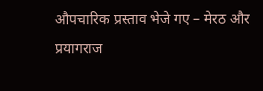औपचारिक प्रस्ताव भेजे गए – मेरठ और प्रयागराज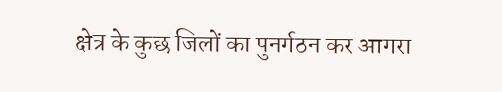क्षेत्र के कुछ जिलों का पुनर्गठन कर आगरा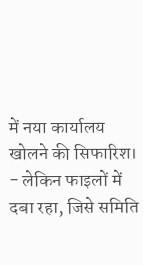में नया कार्यालय खोलने की सिफारिश।
- लेकिन फाइलों में दबा रहा, जिसे समिति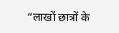“लाखों छात्रों के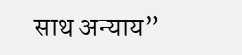साथ अन्याय”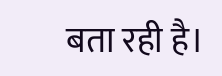बता रही है।